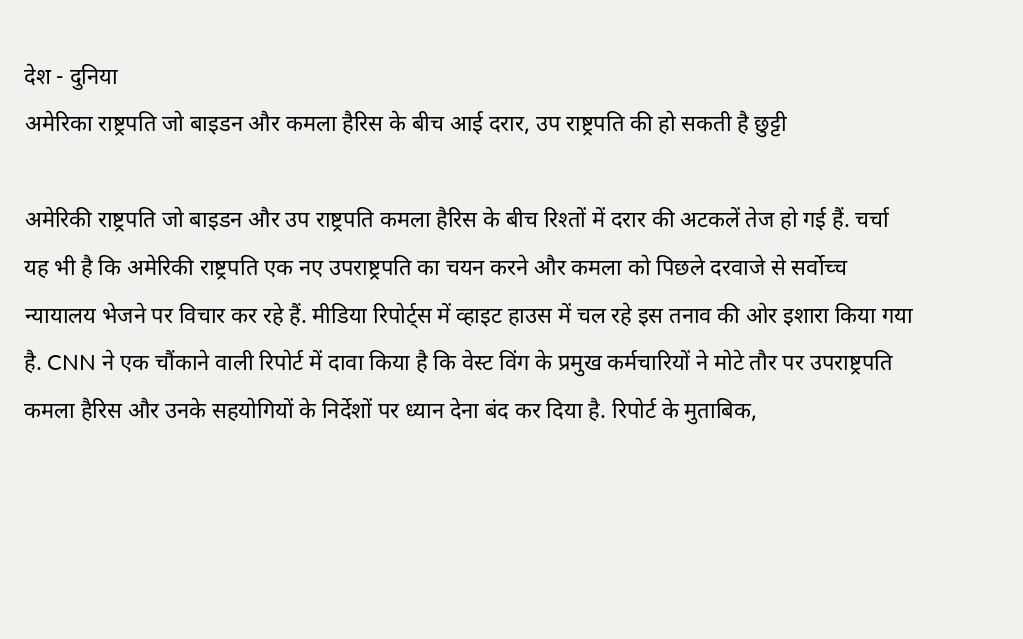देश - दुनिया
अमेरिका राष्ट्रपति जो बाइडन और कमला हैरिस के बीच आई दरार, उप राष्ट्रपति की हो सकती है छुट्टी

अमेरिकी राष्ट्रपति जो बाइडन और उप राष्ट्रपति कमला हैरिस के बीच रिश्तों में दरार की अटकलें तेज हो गई हैं. चर्चा यह भी है कि अमेरिकी राष्ट्रपति एक नए उपराष्ट्रपति का चयन करने और कमला को पिछले दरवाजे से सर्वोच्च न्यायालय भेजने पर विचार कर रहे हैं. मीडिया रिपोर्ट्स में व्हाइट हाउस में चल रहे इस तनाव की ओर इशारा किया गया है. CNN ने एक चौंकाने वाली रिपोर्ट में दावा किया है कि वेस्ट विंग के प्रमुख कर्मचारियों ने मोटे तौर पर उपराष्ट्रपति कमला हैरिस और उनके सहयोगियों के निर्देशों पर ध्यान देना बंद कर दिया है. रिपोर्ट के मुताबिक,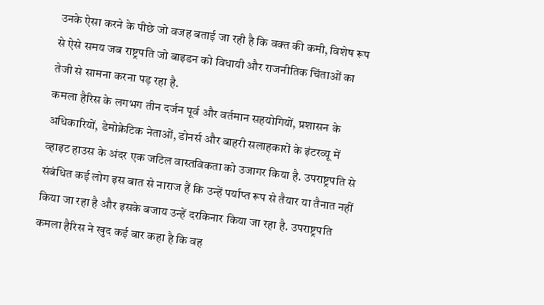उनके ऐसा करने के पीछे जो वजह बताई जा रही है कि वक्त की कमी, विशेष रूप से ऐसे समय जब राष्ट्रपति जो बाइडन को विधायी और राजनीतिक चिंताओं का तेजी से सामना करना पड़ रहा है.
कमला हैरिस के लगभग तीन दर्जन पूर्व और वर्तमान सहयोगियों, प्रशासन के अधिकारियों, डेमोक्रेटिक नेताओं, डोनर्स और बाहरी सलाहकारों के इंटरव्यू में व्हाइट हाउस के अंदर एक जटिल वास्तविकता को उजागर किया है. उपराष्ट्रपति से संबंधित कई लोग इस बात से नाराज हैं कि उन्हें पर्याप्त रूप से तैयार या तैनात नहीं किया जा रहा है और इसके बजाय उन्हें दरकिनार किया जा रहा है. उपराष्ट्रपति कमला हैरिस ने खुद कई बार कहा है कि वह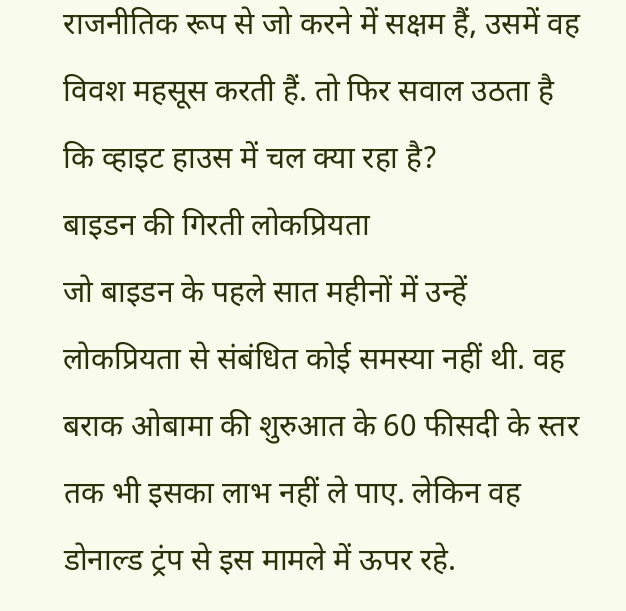राजनीतिक रूप से जो करने में सक्षम हैं, उसमें वह विवश महसूस करती हैं. तो फिर सवाल उठता है कि व्हाइट हाउस में चल क्या रहा है?
बाइडन की गिरती लोकप्रियता
जो बाइडन के पहले सात महीनों में उन्हें लोकप्रियता से संबंधित कोई समस्या नहीं थी. वह बराक ओबामा की शुरुआत के 60 फीसदी के स्तर तक भी इसका लाभ नहीं ले पाए. लेकिन वह डोनाल्ड ट्रंप से इस मामले में ऊपर रहे.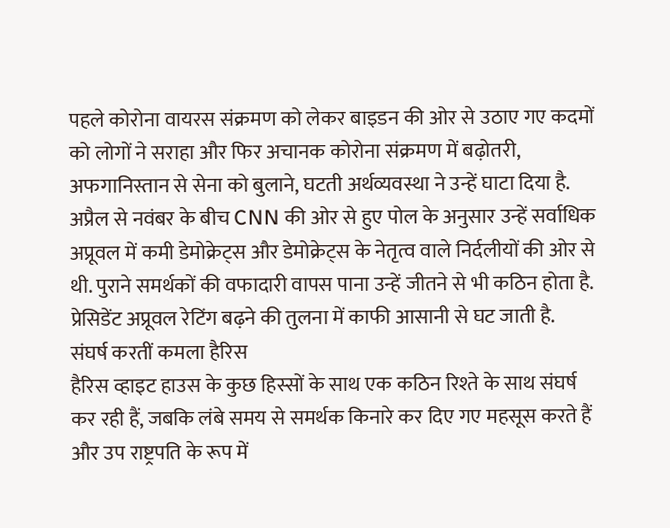पहले कोरोना वायरस संक्रमण को लेकर बाइडन की ओर से उठाए गए कदमों को लोगों ने सराहा और फिर अचानक कोरोना संक्रमण में बढ़ोतरी, अफगानिस्तान से सेना को बुलाने, घटती अर्थव्यवस्था ने उन्हें घाटा दिया है.
अप्रैल से नवंबर के बीच CNN की ओर से हुए पोल के अनुसार उन्हें सर्वाधिक अप्रूवल में कमी डेमोक्रेट्स और डेमोक्रेट्स के नेतृत्व वाले निर्दलीयों की ओर से थी. पुराने समर्थकों की वफादारी वापस पाना उन्हें जीतने से भी कठिन होता है. प्रेसिडेंट अप्रूवल रेटिंग बढ़ने की तुलना में काफी आसानी से घट जाती है.
संघर्ष करतीं कमला हैरिस
हैरिस व्हाइट हाउस के कुछ हिस्सों के साथ एक कठिन रिश्ते के साथ संघर्ष कर रही हैं, जबकि लंबे समय से समर्थक किनारे कर दिए गए महसूस करते हैं और उप राष्ट्रपति के रूप में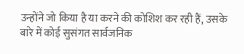उन्होंने जो किया है या करने की कोशिश कर रही हैं, उसके बारे में कोई सुसंगत सार्वजनिक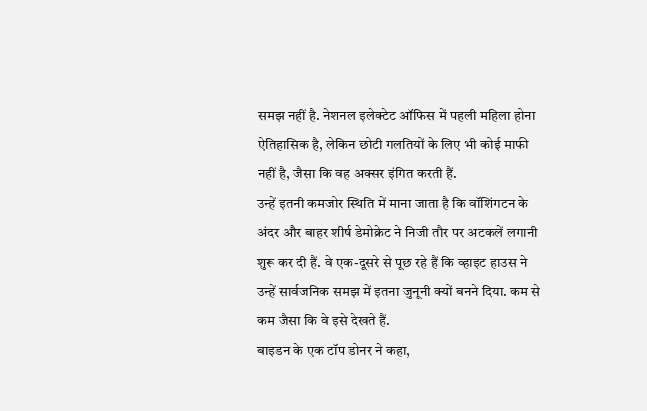समझ नहीं है. नेशनल इलेक्टेट ऑफिस में पहली महिला होना ऐतिहासिक है, लेकिन छोटी गलतियों के लिए भी कोई माफी नहीं है, जैसा कि वह अक्सर इंगित करती हैं.
उन्हें इतनी कमजोर स्थिति में माना जाता है कि वॉशिंगटन के अंदर और बाहर शीर्ष डेमोक्रेट ने निजी तौर पर अटकलें लगानी शुरू कर दी हैं. वे एक-दूसरे से पूछ रहे हैं कि व्हाइट हाउस ने उन्हें सार्वजनिक समझ में इतना जुनूनी क्यों बनने दिया. कम से कम जैसा कि वे इसे देखते हैं.
बाइडन के एक टॉप डोनर ने कहा,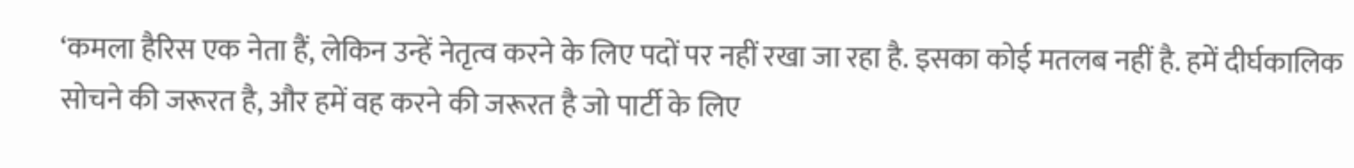‘कमला हैरिस एक नेता हैं, लेकिन उन्हें नेतृत्व करने के लिए पदों पर नहीं रखा जा रहा है. इसका कोई मतलब नहीं है. हमें दीर्घकालिक सोचने की जरूरत है, और हमें वह करने की जरूरत है जो पार्टी के लिए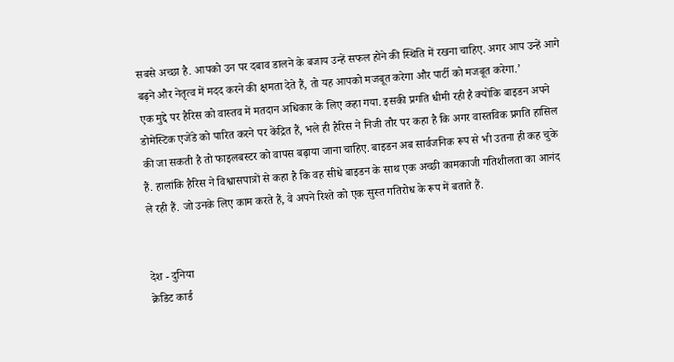सबसे अच्छा है. आपको उन पर दबाव डालने के बजाय उन्हें सफल होने की स्थिति में रखना चाहिए. अगर आप उन्हें आगे बढ़ने और नेतृत्व में मदद करने की क्षमता देते हैं, तो यह आपको मजबूत करेगा और पार्टी को मजबूत करेगा.’
एक मुद्दे पर हैरिस को वास्तव में मतदान अधिकार के लिए कहा गया. इसकी प्रगति धीमी रही है क्योंकि बाइडन अपने डोमेस्टिक एजेंडे को पारित करने पर केंद्रित हैं, भले ही हैरिस ने निजी तौर पर कहा है कि अगर वास्तविक प्रगति हासिल की जा सकती है तो फाइलबस्टर को वापस बढ़ाया जाना चाहिए. बाइडन अब सार्वजनिक रूप से भी उतना ही कह चुके हैं. हालांकि हैरिस ने विश्वासपात्रों से कहा है कि वह सीधे बाइडन के साथ एक अच्छी कामकाजी गतिशीलता का आनंद ले रही हैं. जो उनके लिए काम करते हैं, वे अपने रिश्ते को एक सुस्त गतिरोध के रूप में बताते हैं.


देश - दुनिया
क्रेडिट कार्ड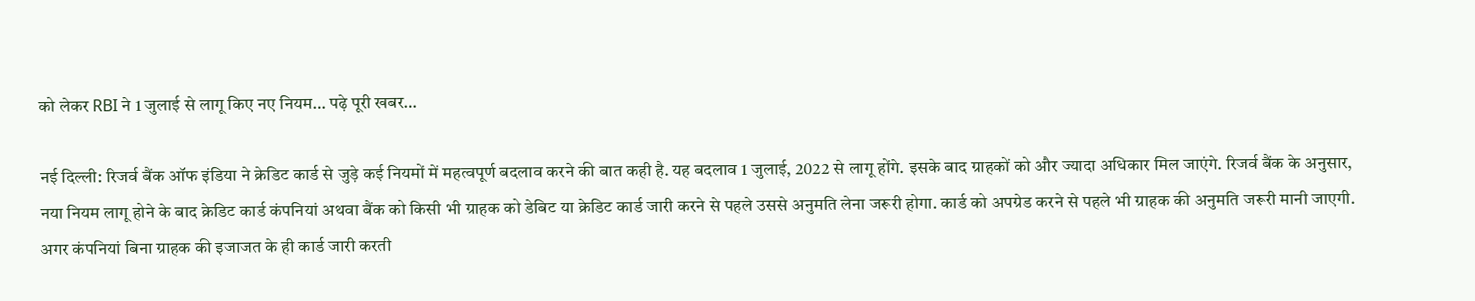को लेकर RBI ने 1 जुलाई से लागू किए नए नियम… पढ़े पूरी खबर…

नई दिल्ली: रिजर्व बैंक ऑफ इंडिया ने क्रेडिट कार्ड से जुड़े कई नियमों में महत्वपूर्ण बदलाव करने की बात कही है. यह बदलाव 1 जुलाई, 2022 से लागू होंगे. इसके बाद ग्राहकों को और ज्यादा अधिकार मिल जाएंगे. रिजर्व बैंक के अनुसार, नया नियम लागू होने के बाद क्रेडिट कार्ड कंपनियां अथवा बैंक को किसी भी ग्राहक को डेबिट या क्रेडिट कार्ड जारी करने से पहले उससे अनुमति लेना जरूरी होगा. कार्ड को अपग्रेड करने से पहले भी ग्राहक की अनुमति जरूरी मानी जाएगी. अगर कंपनियां बिना ग्राहक की इजाजत के ही कार्ड जारी करती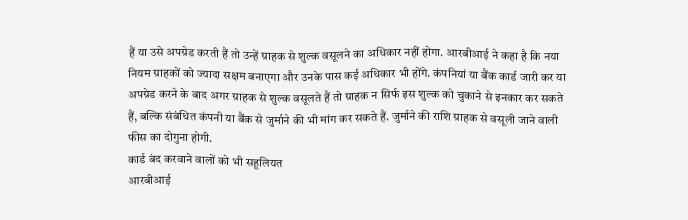हैं या उसे अपग्रेड करती हैं तो उन्हें ग्राहक से शुल्क वसूलने का अधिकार नहीं होगा. आरबीआई ने कहा है कि नया नियम ग्राहकों को ज्यादा सक्षम बनाएगा और उनके पास कई अधिकार भी होंगे. कंपनियां या बैंक कार्ड जारी कर या अपग्रेड करने के बाद अगर ग्राहक से शुल्क वसूलते हैं तो ग्राहक न सिर्फ इस शुल्क को चुकाने से इनकार कर सकते हैं, बल्कि संबंधित कंपनी या बैंक से जुर्माने की भी मांग कर सकते हैं. जुर्माने की राशि ग्राहक से वसूली जाने वाली फीस का दोगुना होगी.
कार्ड बंद करवाने वालों को भी सहूलियत
आरबीआई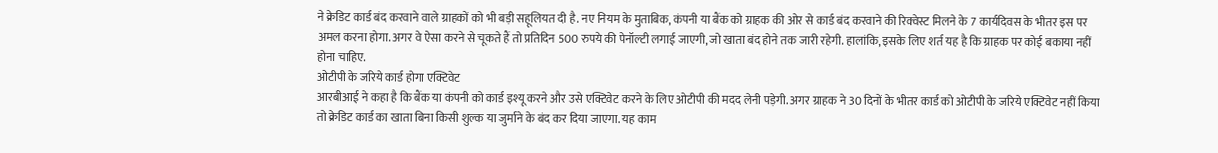ने क्रेडिट कार्ड बंद करवाने वाले ग्राहकों को भी बड़ी सहूलियत दी है. नए नियम के मुताबिक, कंपनी या बैंक को ग्राहक की ओर से कार्ड बंद करवाने की रिक्वेस्ट मिलने के 7 कार्यदिवस के भीतर इस पर अमल करना होगा. अगर वे ऐसा करने से चूकते हैं तो प्रतिदिन 500 रुपये की पेनॉल्टी लगाई जाएगी, जो खाता बंद होने तक जारी रहेगी. हालांकि, इसके लिए शर्त यह है कि ग्राहक पर कोई बकाया नहीं होना चाहिए.
ओटीपी के जरिये कार्ड होगा एक्टिवेट
आरबीआई ने कहा है कि बैंक या कंपनी को कार्ड इश्यू करने और उसे एक्टिवेट करने के लिए ओटीपी की मदद लेनी पड़ेगी. अगर ग्राहक ने 30 दिनों के भीतर कार्ड को ओटीपी के जरिये एक्टिवेट नहीं किया तो क्रेडिट कार्ड का खाता बिना किसी शुल्क या जुर्माने के बंद कर दिया जाएगा. यह काम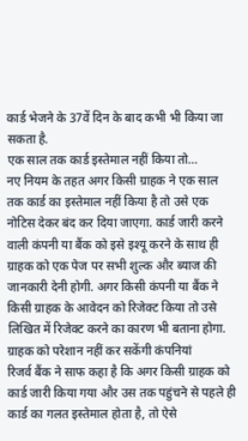कार्ड भेजने के 37वें दिन के बाद कभी भी किया जा सकता है.
एक साल तक कार्ड इस्तेमाल नहीं किया तो…
नए नियम के तहत अगर किसी ग्राहक ने एक साल तक कार्ड का इस्तेमाल नहीं किया है तो उसे एक नोटिस देकर बंद कर दिया जाएगा. कार्ड जारी करने वाली कंपनी या बैंक को इसे इश्यू करने के साथ ही ग्राहक को एक पेज पर सभी शुल्क और ब्याज की जानकारी देनी होगी. अगर किसी कंपनी या बैंक ने किसी ग्राहक के आवेदन को रिजेक्ट किया तो उसे लिखित में रिजेक्ट करने का कारण भी बताना होगा.
ग्राहक को परेशान नहीं कर सकेंगी कंपनियां
रिजर्व बैंक ने साफ कहा है कि अगर किसी ग्राहक को कार्ड जारी किया गया और उस तक पहुंचने से पहले ही कार्ड का गलत इस्तेमाल होता है, तो ऐसे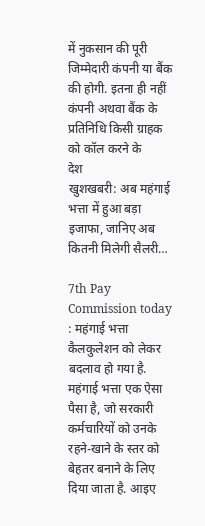में नुकसान की पूरी जिम्मेदारी कंपनी या बैंक की होगी. इतना ही नहीं कंपनी अथवा बैंक के प्रतिनिधि किसी ग्राहक को कॉल करने के
देश
खुशखबरी: अब महंगाई भत्ता में हुआ बड़ा इजाफा, जानिए अब कितनी मिलेगी सैलरी…

7th Pay Commission today : महंगाई भत्ता कैलकुलेशन को लेकर बदलाव हो गया है. महंगाई भत्ता एक ऐसा पैसा है, जो सरकारी कर्मचारियों को उनके रहने-खाने के स्तर को बेहतर बनाने के लिए दिया जाता है. आइए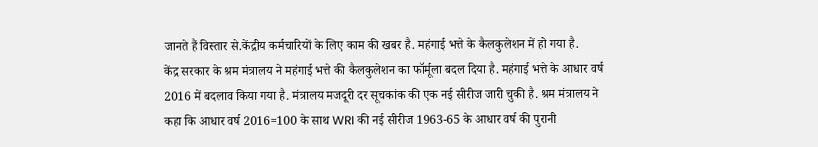जानते हैं विस्तार से.केंद्रीय कर्मचारियों के लिए काम की खबर है. महंगाई भत्ते के कैलकुलेशन में हो गया है.
केंद्र सरकार के श्रम मंत्रालय ने महंगाई भत्ते की कैलकुलेशन का फॉर्मूला बदल दिया है. महंगाई भत्ते के आधार वर्ष 2016 में बदलाव किया गया है. मंत्रालय मजदूरी दर सूचकांक की एक नई सीरीज जारी चुकी है. श्रम मंत्रालय ने कहा कि आधार वर्ष 2016=100 के साथ WRI की नई सीरीज 1963-65 के आधार वर्ष की पुरानी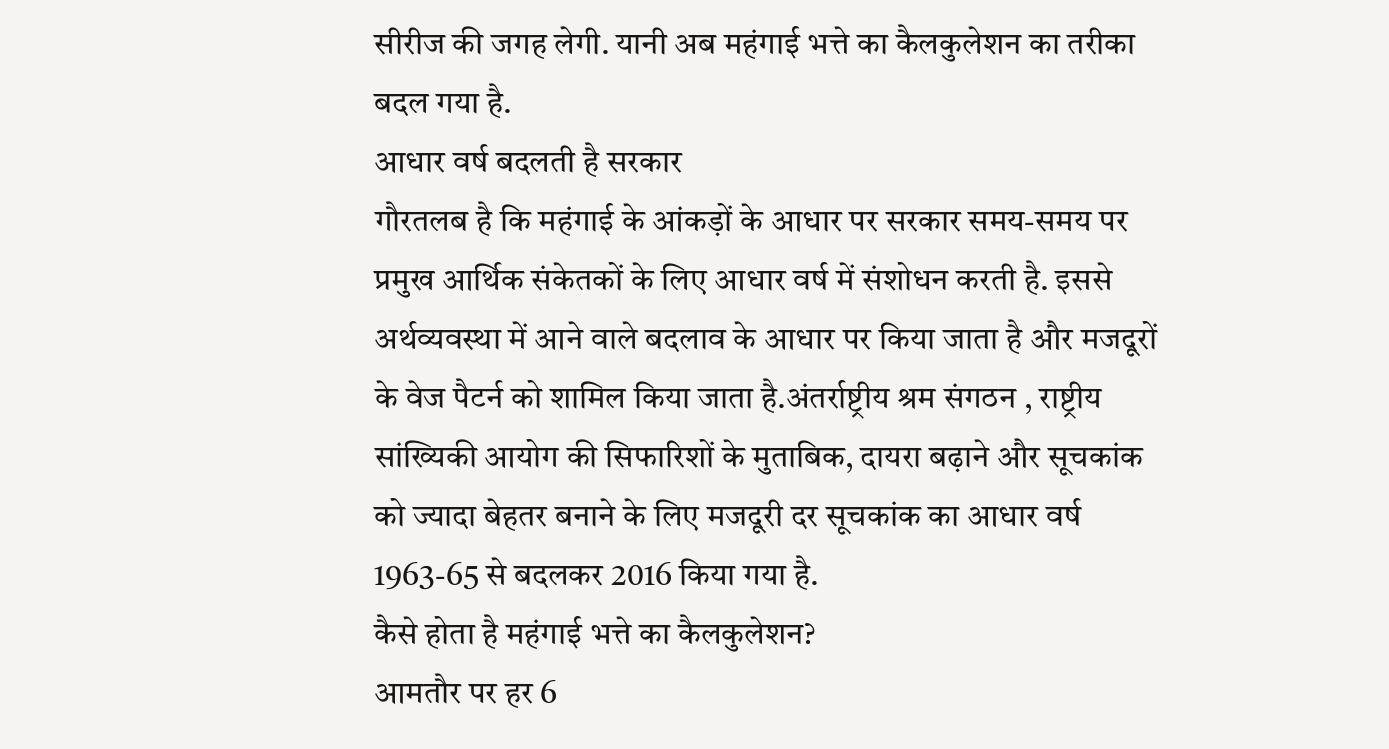सीरीज की जगह लेगी. यानी अब महंगाई भत्ते का कैलकुलेशन का तरीका बदल गया है.
आधार वर्ष बदलती है सरकार
गौरतलब है कि महंगाई के आंकड़ों के आधार पर सरकार समय-समय पर प्रमुख आर्थिक संकेतकों के लिए आधार वर्ष में संशोधन करती है. इससे अर्थव्यवस्था में आने वाले बदलाव के आधार पर किया जाता है और मजदूरों के वेज पैटर्न को शामिल किया जाता है.अंतर्राष्ट्रीय श्रम संगठन , राष्ट्रीय सांख्यिकी आयोग की सिफारिशों के मुताबिक, दायरा बढ़ाने और सूचकांक को ज्यादा बेहतर बनाने के लिए मजदूरी दर सूचकांक का आधार वर्ष 1963-65 से बदलकर 2016 किया गया है.
कैसे होता है महंगाई भत्ते का कैलकुलेशन?
आमतौर पर हर 6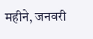महीने, जनवरी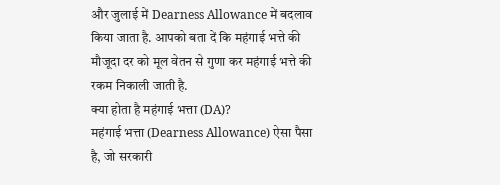और जुलाई में Dearness Allowance में बदलाव किया जाता है. आपको बता दें कि महंगाई भत्ते की मौजूदा दर को मूल वेतन से गुणा कर महंगाई भत्ते की रकम निकाली जाती है.
क्या होता है महंगाई भत्ता (DA)?
महंगाई भत्ता (Dearness Allowance) ऐसा पैसा है, जो सरकारी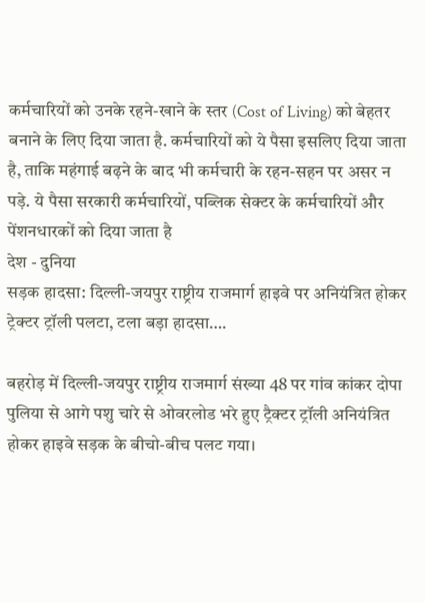कर्मचारियों को उनके रहने-खाने के स्तर (Cost of Living) को बेहतर बनाने के लिए दिया जाता है. कर्मचारियों को ये पैसा इसलिए दिया जाता है, ताकि महंगाई बढ़ने के बाद भी कर्मचारी के रहन-सहन पर असर न पड़े. ये पैसा सरकारी कर्मचारियों, पब्लिक सेक्टर के कर्मचारियों और पेंशनधारकों को दिया जाता है
देश - दुनिया
सड़क हादसा: दिल्ली-जयपुर राष्ट्रीय राजमार्ग हाइवे पर अनियंत्रित होकर ट्रेक्टर ट्रॉली पलटा, टला बड़ा हादसा….

बहरोड़ में दिल्ली-जयपुर राष्ट्रीय राजमार्ग संख्या 48 पर गांव कांकर दोपा पुलिया से आगे पशु चारे से ओवरलोड भरे हुए ट्रैक्टर ट्रॉली अनियंत्रित होकर हाइवे सड़क के बीचो-बीच पलट गया।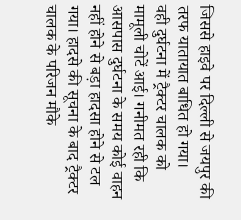जिससे हाइवे पर दिल्ली से जयपुर की तरफ यातायात बाधित हो गया।
वही दुर्घटना में ट्रैक्टर चालक को मामूली चोटें आई। गनीमत रही कि आसपास दुर्घटना के समय कोई वाहन नहीं होने से बड़ा हादसा होने से टल गया। हादसे की सूचना के बाद ट्रैक्टर चालक के परिजन मौके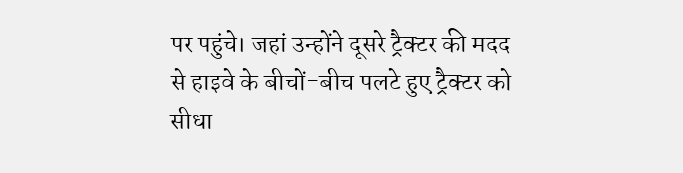पर पहुंचे। जहां उन्होंने दूसरे ट्रैक्टर की मदद से हाइवे के बीचों-बीच पलटे हुए ट्रैक्टर को सीधा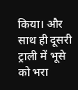किया। और साथ ही दूसरी ट्राली में भूसे को भरा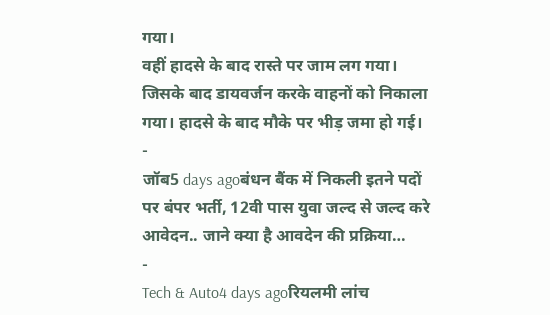गया।
वहीं हादसे के बाद रास्ते पर जाम लग गया। जिसके बाद डायवर्जन करके वाहनों को निकाला गया। हादसे के बाद मौके पर भीड़ जमा हो गई।
-
जॉब5 days agoबंधन बैंक में निकली इतने पदों पर बंपर भर्ती, 12वी पास युवा जल्द से जल्द करे आवेदन.. जाने क्या है आवदेन की प्रक्रिया…
-
Tech & Auto4 days agoरियलमी लांच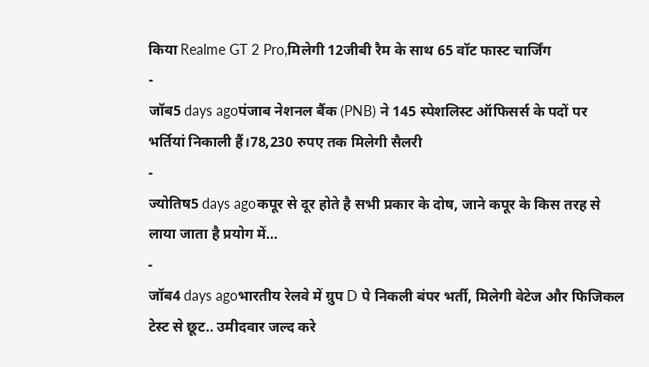किया Realme GT 2 Pro,मिलेगी 12जीबी रैम के साथ 65 वॉट फास्ट चार्जिंग
-
जॉब5 days agoपंजाब नेशनल बैंक (PNB) ने 145 स्पेशलिस्ट ऑफिसर्स के पदों पर भर्तियां निकाली हैं।78,230 रुपए तक मिलेगी सैलरी
-
ज्योतिष5 days agoकपूर से दूर होते है सभी प्रकार के दोष, जाने कपूर के किस तरह से लाया जाता है प्रयोग में…
-
जॉब4 days agoभारतीय रेलवे में ग्रुप D पे निकली बंपर भर्ती, मिलेगी वेटेज और फिजिकल टेस्ट से छूट.. उमीदवार जल्द करे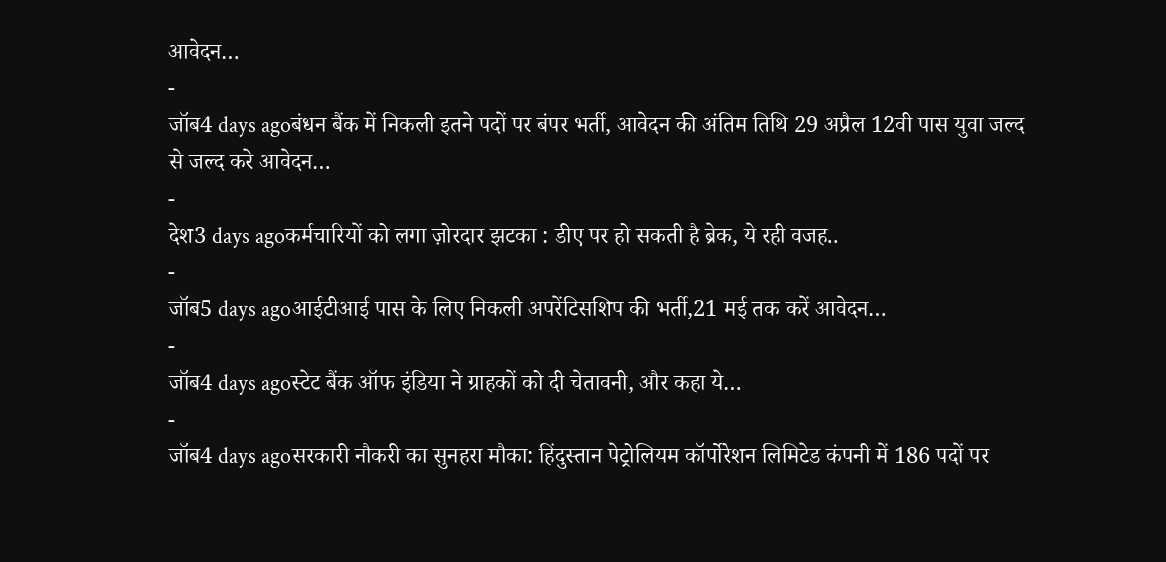आवेदन…
-
जॉब4 days agoबंधन बैंक में निकली इतने पदों पर बंपर भर्ती, आवेदन की अंतिम तिथि 29 अप्रैल 12वी पास युवा जल्द से जल्द करे आवेदन…
-
देश3 days agoकर्मचारियों को लगा ज़ोरदार झटका : डीए पर हो सकती है ब्रेक, ये रही वजह..
-
जॉब5 days agoआईटीआई पास के लिए निकली अपरेंटिसशिप की भर्ती,21 मई तक करें आवेदन…
-
जॉब4 days agoस्टेट बैंक ऑफ इंडिया ने ग्राहकों को दी चेतावनी, और कहा ये…
-
जॉब4 days agoसरकारी नौकरी का सुनहरा मौका: हिंदुस्तान पेट्रोलियम कॉर्पोरेशन लिमिटेड कंपनी में 186 पदों पर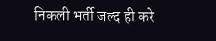निकली भर्ती जल्द ही करे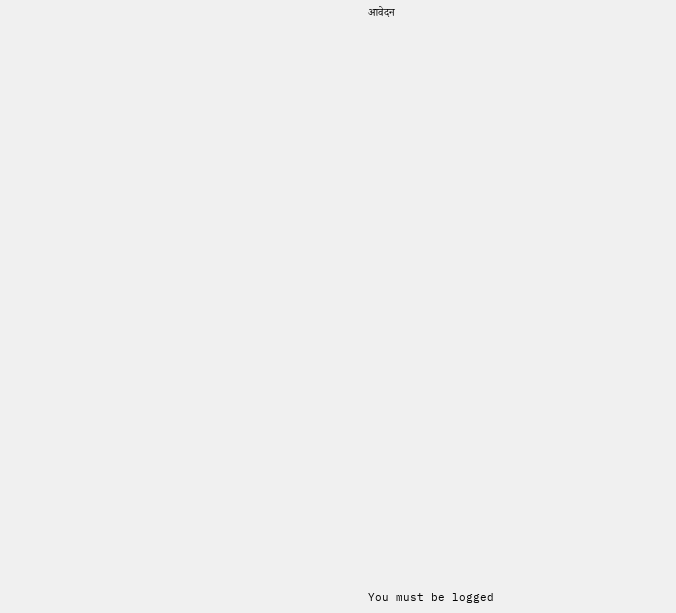आवेदन





























You must be logged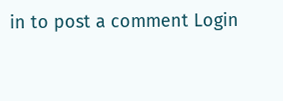in to post a comment Login